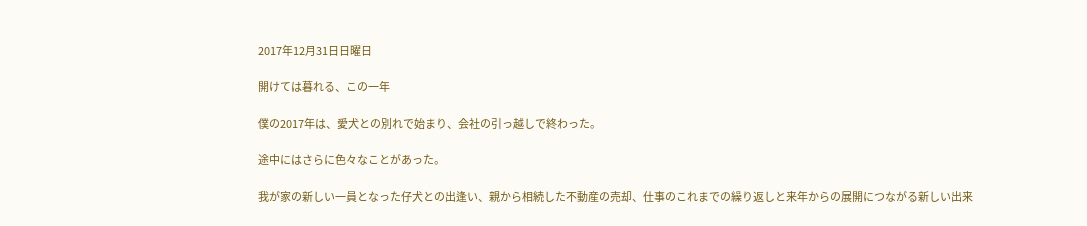2017年12月31日日曜日

開けては暮れる、この一年

僕の2017年は、愛犬との別れで始まり、会社の引っ越しで終わった。

途中にはさらに色々なことがあった。

我が家の新しい一員となった仔犬との出逢い、親から相続した不動産の売却、仕事のこれまでの繰り返しと来年からの展開につながる新しい出来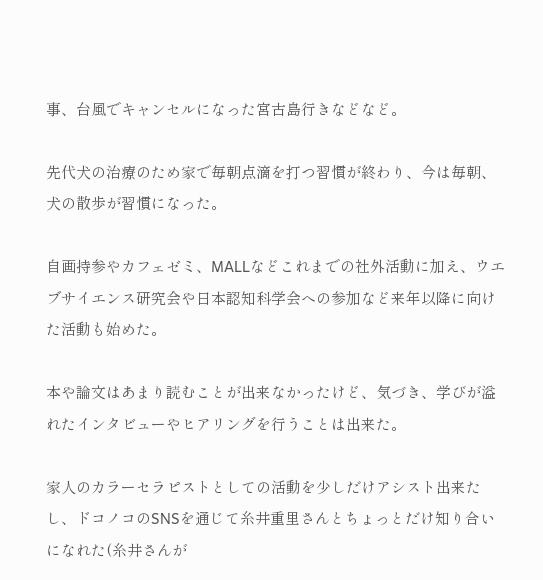事、台風でキャンセルになった宮古島行きなどなど。

先代犬の治療のため家で毎朝点滴を打つ習慣が終わり、今は毎朝、犬の散歩が習慣になった。

自画持参やカフェゼミ、MALLなどこれまでの社外活動に加え、ウエブサイエンス研究会や日本認知科学会への参加など来年以降に向けた活動も始めた。

本や論文はあまり読むことが出来なかったけど、気づき、学びが溢れたインタビューやヒアリングを行うことは出来た。

家人のカラーセラピストとしての活動を少しだけアシスト出来たし、ドコノコのSNSを通じて糸井重里さんとちょっとだけ知り合いになれた(糸井さんが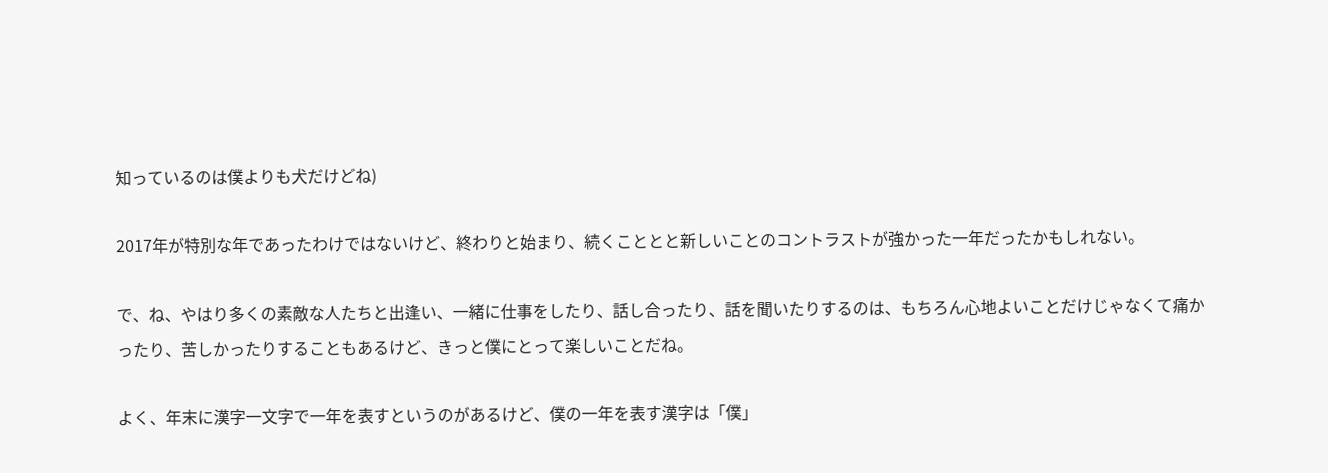知っているのは僕よりも犬だけどね)

2017年が特別な年であったわけではないけど、終わりと始まり、続くこととと新しいことのコントラストが強かった一年だったかもしれない。

で、ね、やはり多くの素敵な人たちと出逢い、一緒に仕事をしたり、話し合ったり、話を聞いたりするのは、もちろん心地よいことだけじゃなくて痛かったり、苦しかったりすることもあるけど、きっと僕にとって楽しいことだね。

よく、年末に漢字一文字で一年を表すというのがあるけど、僕の一年を表す漢字は「僕」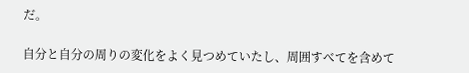だ。

自分と自分の周りの変化をよく見つめていたし、周囲すべてを含めて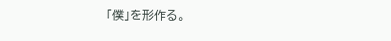「僕」を形作る。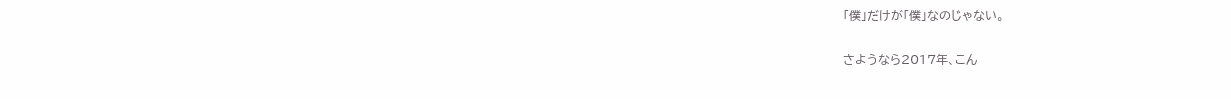「僕」だけが「僕」なのじゃない。

さようなら2017年、こん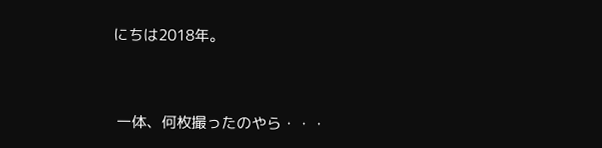にちは2018年。


 一体、何枚撮ったのやら・・・